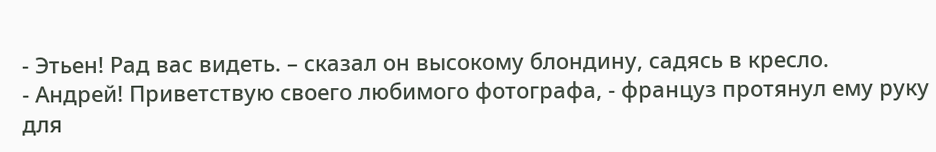- Этьен! Рад вас видеть. – сказал он высокому блондину, садясь в кресло.
- Андрей! Приветствую своего любимого фотографа, - француз протянул ему руку для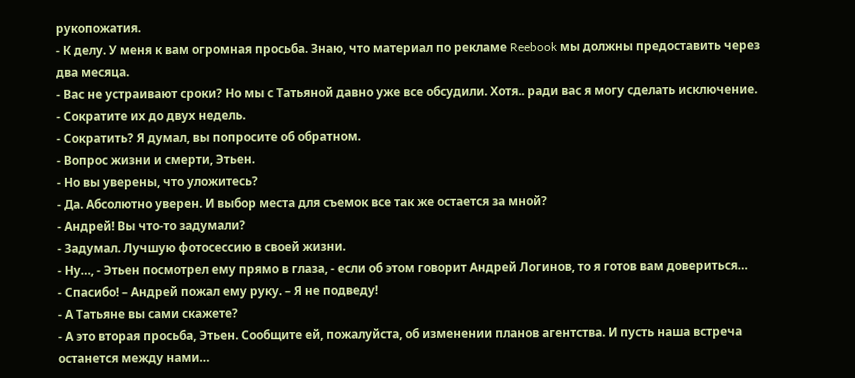рукопожатия.
- К делу. У меня к вам огромная просьба. Знаю, что материал по рекламе Reebook мы должны предоставить через два месяца.
- Вас не устраивают сроки? Но мы с Татьяной давно уже все обсудили. Хотя.. ради вас я могу сделать исключение.
- Сократите их до двух недель.
- Сократить? Я думал, вы попросите об обратном.
- Вопрос жизни и смерти, Этьен.
- Но вы уверены, что уложитесь?
- Да. Абсолютно уверен. И выбор места для съемок все так же остается за мной?
- Андрей! Вы что-то задумали?
- Задумал. Лучшую фотосессию в своей жизни.
- Ну…, - Этьен посмотрел ему прямо в глаза, - если об этом говорит Андрей Логинов, то я готов вам довериться…
- Спасибо! – Андрей пожал ему руку. – Я не подведу!
- А Татьяне вы сами скажете?
- А это вторая просьба, Этьен. Сообщите ей, пожалуйста, об изменении планов агентства. И пусть наша встреча останется между нами…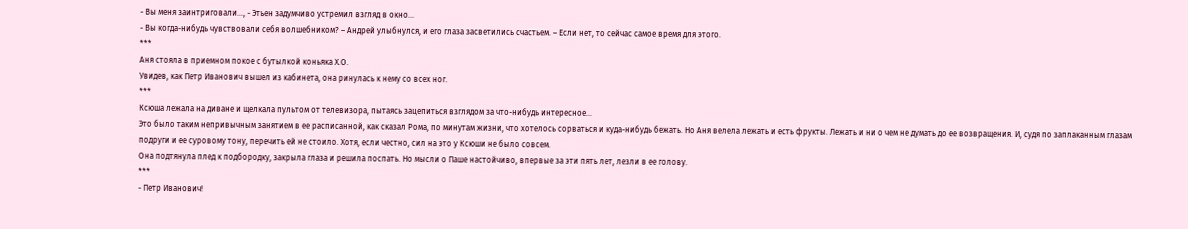- Вы меня заинтриговали…, - Этьен задумчиво устремил взгляд в окно…
- Вы когда-нибудь чувствовали себя волшебником? – Андрей улыбнулся, и его глаза засветились счастьем. – Если нет, то сейчас самое время для этого.
***
Аня стояла в приемном покое с бутылкой коньяка Х.О.
Увидев, как Петр Иванович вышел из кабинета, она ринулась к нему со всех ног.
***
Ксюша лежала на диване и щелкала пультом от телевизора, пытаясь зацепиться взглядом за что-нибудь интересное…
Это было таким непривычным занятием в ее расписанной, как сказал Рома, по минутам жизни, что хотелось сорваться и куда-нибудь бежать. Но Аня велела лежать и есть фрукты. Лежать и ни о чем не думать до ее возвращения. И, судя по заплаканным глазам подруги и ее суровому тону, перечить ей не стоило. Хотя, если честно, сил на это у Ксюши не было совсем.
Она подтянула плед к подбородку, закрыла глаза и решила поспать. Но мысли о Паше настойчиво, впервые за эти пять лет, лезли в ее голову.
***
- Петр Иванович!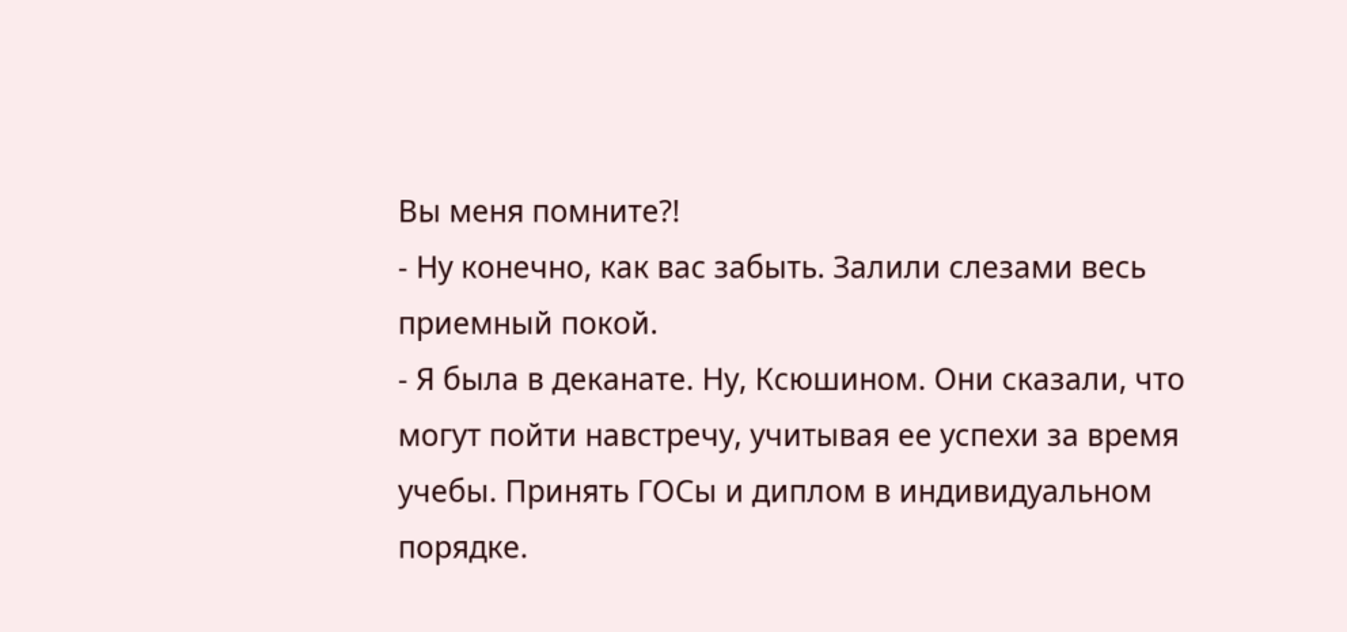Вы меня помните?!
- Ну конечно, как вас забыть. Залили слезами весь приемный покой.
- Я была в деканате. Ну, Ксюшином. Они сказали, что могут пойти навстречу, учитывая ее успехи за время учебы. Принять ГОСы и диплом в индивидуальном порядке.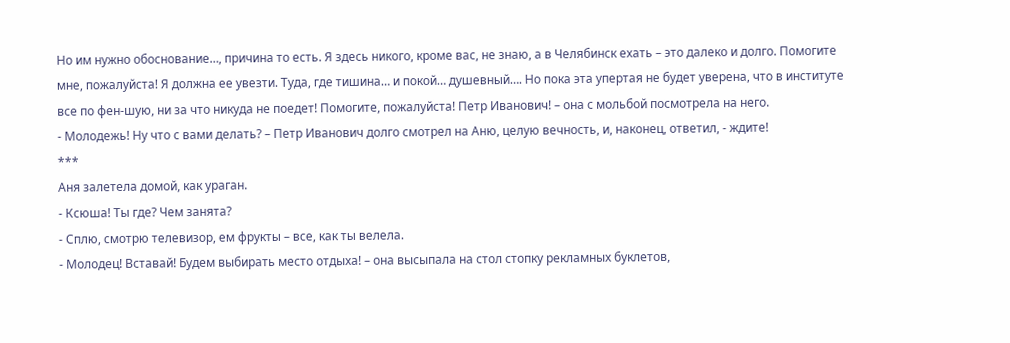Но им нужно обоснование…, причина то есть. Я здесь никого, кроме вас, не знаю, а в Челябинск ехать – это далеко и долго. Помогите мне, пожалуйста! Я должна ее увезти. Туда, где тишина… и покой… душевный…. Но пока эта упертая не будет уверена, что в институте все по фен-шую, ни за что никуда не поедет! Помогите, пожалуйста! Петр Иванович! – она с мольбой посмотрела на него.
- Молодежь! Ну что с вами делать? – Петр Иванович долго смотрел на Аню, целую вечность, и, наконец, ответил, - ждите!
***
Аня залетела домой, как ураган.
- Ксюша! Ты где? Чем занята?
- Сплю, смотрю телевизор, ем фрукты – все, как ты велела.
- Молодец! Вставай! Будем выбирать место отдыха! – она высыпала на стол стопку рекламных буклетов,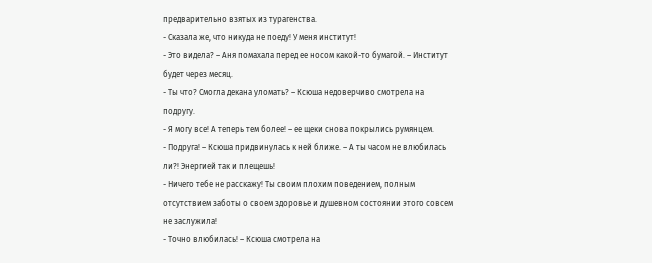предварительно взятых из турагенства.
- Сказала же, что никуда не поеду! У меня институт!
- Это видела? – Аня помахала перед ее носом какой-то бумагой. – Институт будет через месяц.
- Ты что? Смогла декана уломать? – Ксюша недоверчиво смотрела на подругу.
- Я могу все! А теперь тем более! – ее щеки снова покрылись румянцем.
- Подруга! – Ксюша придвинулась к ней ближе. – А ты часом не влюбилась ли?! Энергией так и плещешь!
- Ничего тебе не расскажу! Ты своим плохим поведением, полным отсутствием заботы о своем здоровье и душевном состоянии этого совсем не заслужила!
- Точно влюбилась! – Ксюша смотрела на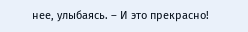нее, улыбаясь. – И это прекрасно!